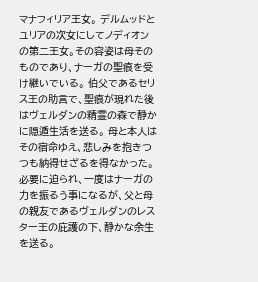マナフィリア王女。 デルムッドとユリアの次女にしてノディオンの第二王女。その容姿は母そのものであり、ナーガの聖痕を受け継いでいる。 伯父であるセリス王の助言で、聖痕が現れた後はヴェルダンの精霊の森で静かに隠遁生活を送る。 母と本人はその宿命ゆえ、悲しみを抱きつつも納得せざるを得なかった。 必要に迫られ、一度はナーガの力を振るう事になるが、父と母の親友であるヴェルダンのレスター王の庇護の下、静かな余生を送る。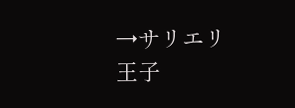→サリエリ王子